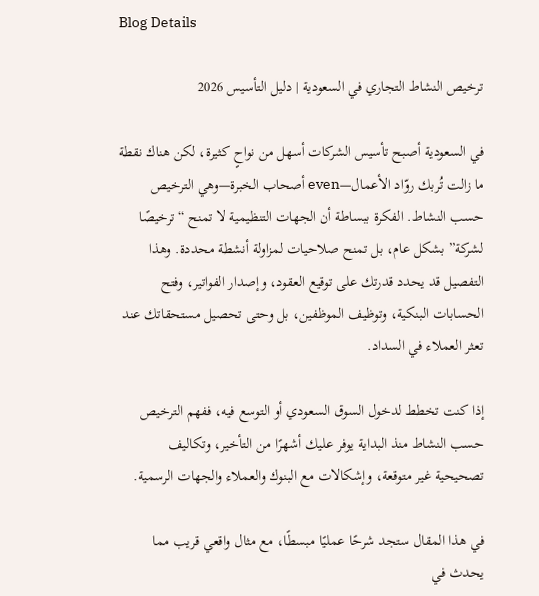Blog Details

ترخيص النشاط التجاري في السعودية | دليل التأسيس 2026

في السعودية أصبح تأسيس الشركات أسهل من نواحٍ كثيرة، لكن هناك نقطة ما زالت تُربك روّاد الأعمال—even أصحاب الخبرة—وهي الترخيص حسب النشاط. الفكرة ببساطة أن الجهات التنظيمية لا تمنح “ترخيصًا لشركة” بشكل عام، بل تمنح صلاحيات لمزاولة أنشطة محددة. وهذا التفصيل قد يحدد قدرتك على توقيع العقود، وإصدار الفواتير، وفتح الحسابات البنكية، وتوظيف الموظفين، بل وحتى تحصيل مستحقاتك عند تعثر العملاء في السداد.

إذا كنت تخطط لدخول السوق السعودي أو التوسع فيه، ففهم الترخيص حسب النشاط منذ البداية يوفر عليك أشهرًا من التأخير، وتكاليف تصحيحية غير متوقعة، وإشكالات مع البنوك والعملاء والجهات الرسمية.

في هذا المقال ستجد شرحًا عمليًا مبسطًا، مع مثال واقعي قريب مما يحدث في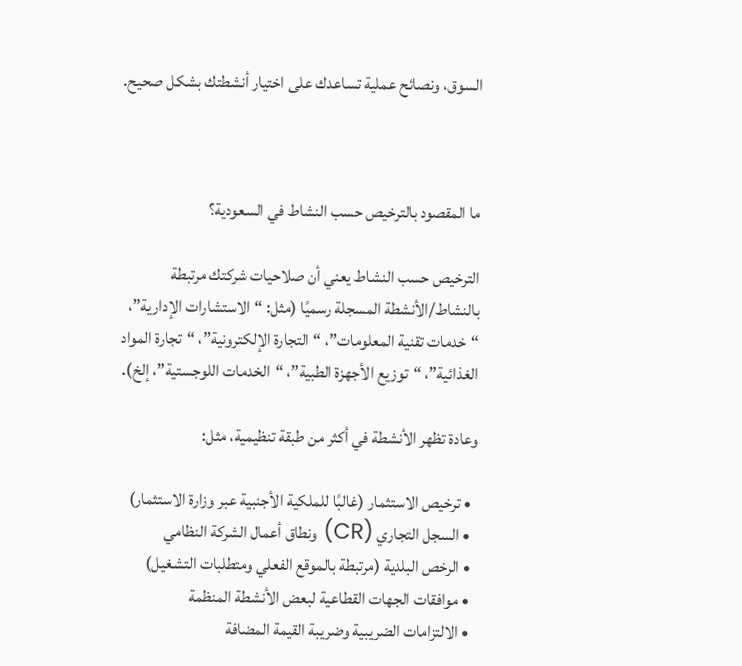السوق، ونصائح عملية تساعدك على اختيار أنشطتك بشكل صحيح.



ما المقصود بالترخيص حسب النشاط في السعودية؟

الترخيص حسب النشاط يعني أن صلاحيات شركتك مرتبطة بالنشاط/الأنشطة المسجلة رسميًا (مثل: “الاستشارات الإدارية”، “خدمات تقنية المعلومات”، “التجارة الإلكترونية”، “تجارة المواد الغذائية”، “توزيع الأجهزة الطبية”، “الخدمات اللوجستية”، إلخ).

وعادة تظهر الأنشطة في أكثر من طبقة تنظيمية، مثل:

  • ترخيص الاستثمار (غالبًا للملكية الأجنبية عبر وزارة الاستثمار)
  • السجل التجاري (CR) ونطاق أعمال الشركة النظامي
  • الرخص البلدية (مرتبطة بالموقع الفعلي ومتطلبات التشغيل)
  • موافقات الجهات القطاعية لبعض الأنشطة المنظمة
  • الالتزامات الضريبية وضريبة القيمة المضافة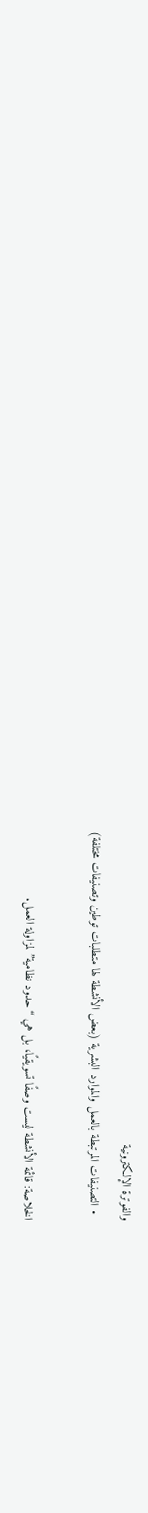والفوترة الإلكترونية
  • التصنيفات المرتبطة بالعمل والموارد البشرية (بعض الأنشطة لها متطلبات توطين وتصنيفات مختلفة)

الخلاصة: قائمة الأنشطة ليست وصفًا تسويقيًا، بل هي “حدود نظامية” لمزاولة العمل.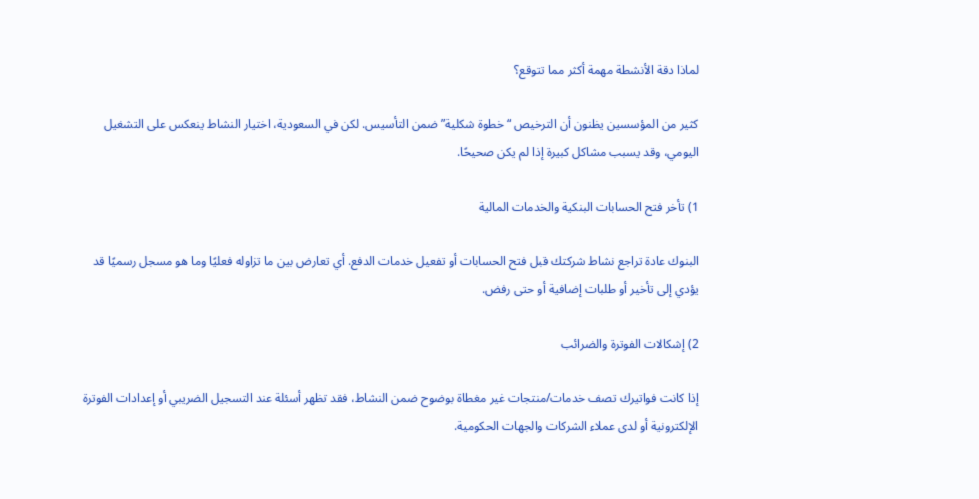لماذا دقة الأنشطة مهمة أكثر مما تتوقع؟

كثير من المؤسسين يظنون أن الترخيص “خطوة شكلية” ضمن التأسيس. لكن في السعودية، اختيار النشاط ينعكس على التشغيل اليومي، وقد يسبب مشاكل كبيرة إذا لم يكن صحيحًا.

1) تأخر فتح الحسابات البنكية والخدمات المالية

البنوك عادة تراجع نشاط شركتك قبل فتح الحسابات أو تفعيل خدمات الدفع. أي تعارض بين ما تزاوله فعليًا وما هو مسجل رسميًا قد يؤدي إلى تأخير أو طلبات إضافية أو حتى رفض.

2) إشكالات الفوترة والضرائب

إذا كانت فواتيرك تصف خدمات/منتجات غير مغطاة بوضوح ضمن النشاط، فقد تظهر أسئلة عند التسجيل الضريبي أو إعدادات الفوترة الإلكترونية أو لدى عملاء الشركات والجهات الحكومية.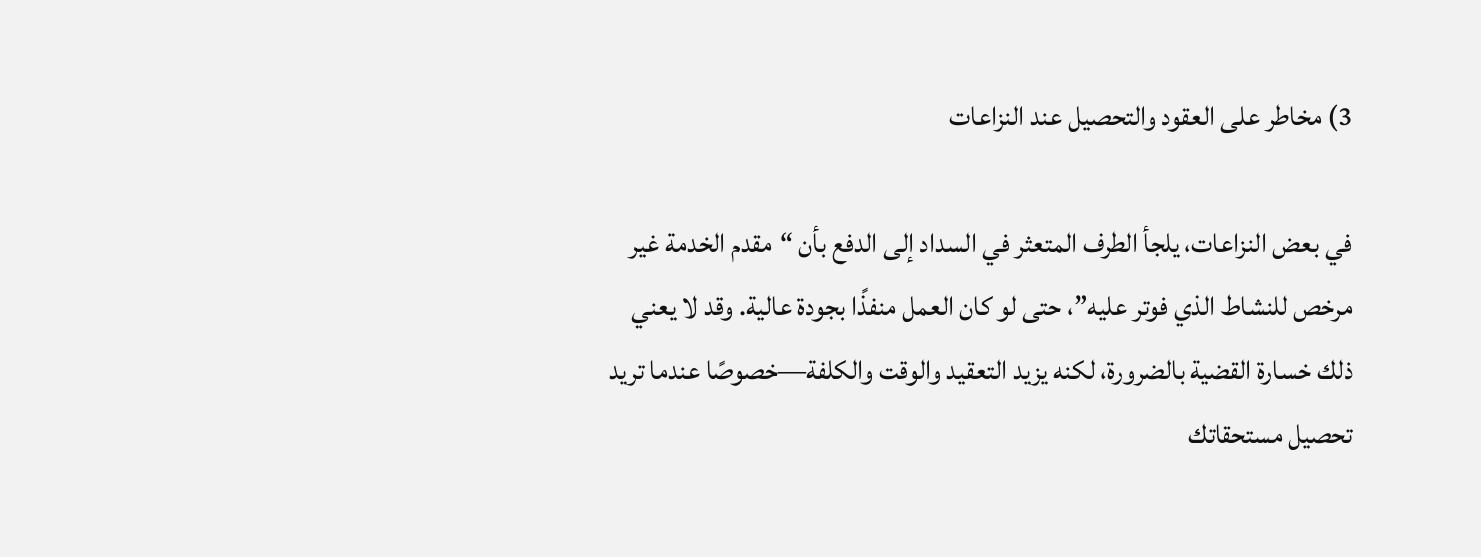3) مخاطر على العقود والتحصيل عند النزاعات

في بعض النزاعات، يلجأ الطرف المتعثر في السداد إلى الدفع بأن “مقدم الخدمة غير مرخص للنشاط الذي فوتر عليه”، حتى لو كان العمل منفذًا بجودة عالية. وقد لا يعني ذلك خسارة القضية بالضرورة، لكنه يزيد التعقيد والوقت والكلفة—خصوصًا عندما تريد تحصيل مستحقاتك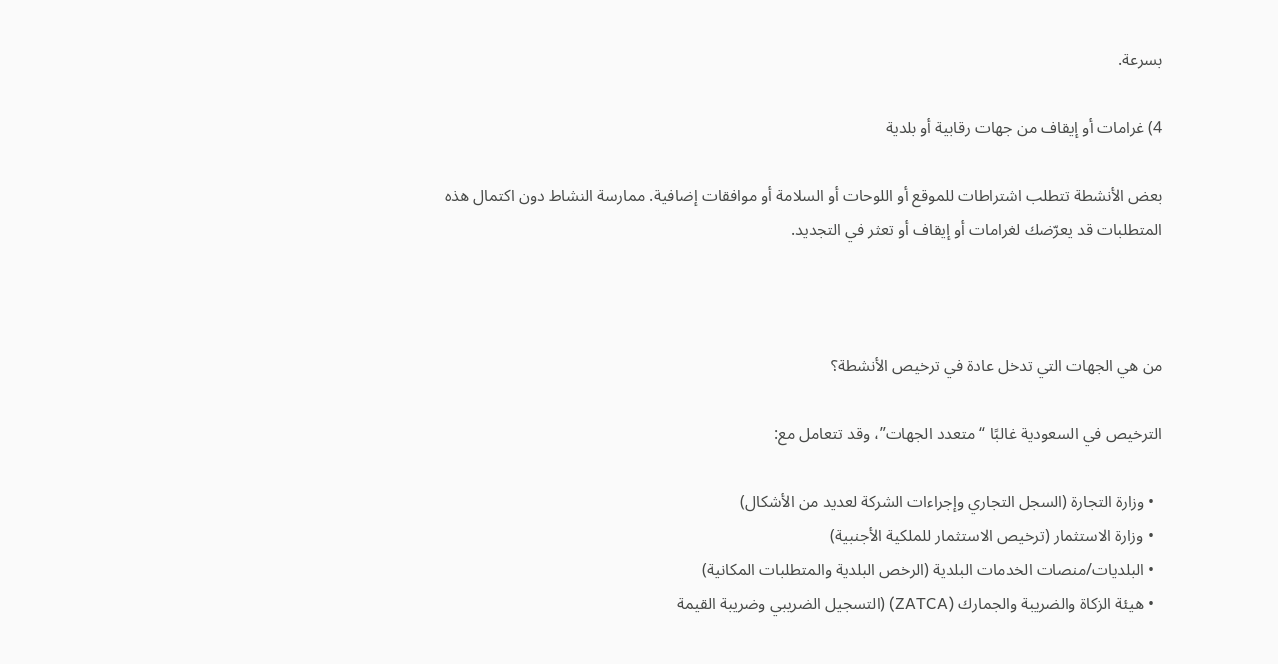بسرعة.

4) غرامات أو إيقاف من جهات رقابية أو بلدية

بعض الأنشطة تتطلب اشتراطات للموقع أو اللوحات أو السلامة أو موافقات إضافية. ممارسة النشاط دون اكتمال هذه المتطلبات قد يعرّضك لغرامات أو إيقاف أو تعثر في التجديد.



من هي الجهات التي تدخل عادة في ترخيص الأنشطة؟

الترخيص في السعودية غالبًا “متعدد الجهات”، وقد تتعامل مع:

  • وزارة التجارة (السجل التجاري وإجراءات الشركة لعديد من الأشكال)
  • وزارة الاستثمار (ترخيص الاستثمار للملكية الأجنبية)
  • البلديات/منصات الخدمات البلدية (الرخص البلدية والمتطلبات المكانية)
  • هيئة الزكاة والضريبة والجمارك (ZATCA) (التسجيل الضريبي وضريبة القيمة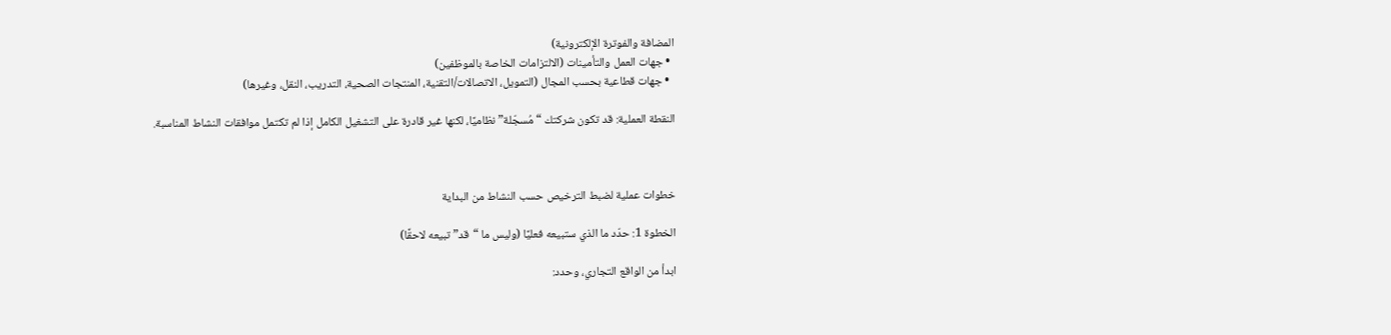المضافة والفوترة الإلكترونية)
  • جهات العمل والتأمينات (الالتزامات الخاصة بالموظفين)
  • جهات قطاعية بحسب المجال (التمويل، الاتصالات/التقنية، المنتجات الصحية، التدريب، النقل، وغيرها)

النقطة العملية: قد تكون شركتك “مُسجّلة” نظاميًا، لكنها غير قادرة على التشغيل الكامل إذا لم تكتمل موافقات النشاط المناسبة.



خطوات عملية لضبط الترخيص حسب النشاط من البداية

الخطوة 1: حدّد ما الذي ستبيعه فعليًا (وليس ما “قد” تبيعه لاحقًا)

ابدأ من الواقع التجاري، وحدد: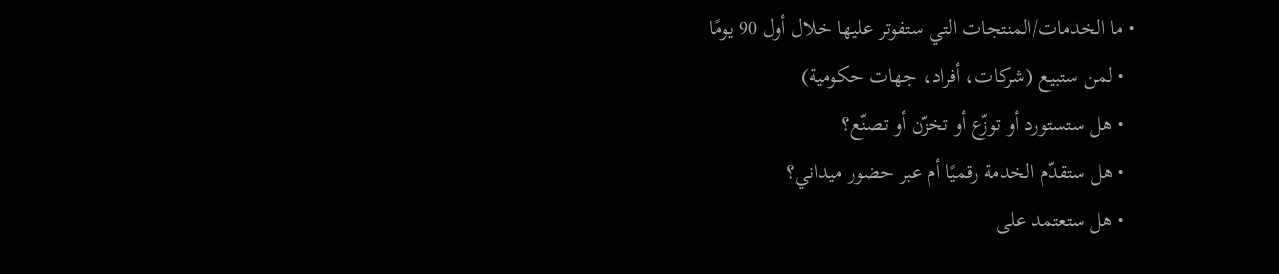• ما الخدمات/المنتجات التي ستفوتر عليها خلال أول 90 يومًا
  • لمن ستبيع (شركات، أفراد، جهات حكومية)
  • هل ستستورد أو توزّع أو تخزّن أو تصنّع؟
  • هل ستقدّم الخدمة رقميًا أم عبر حضور ميداني؟
  • هل ستعتمد على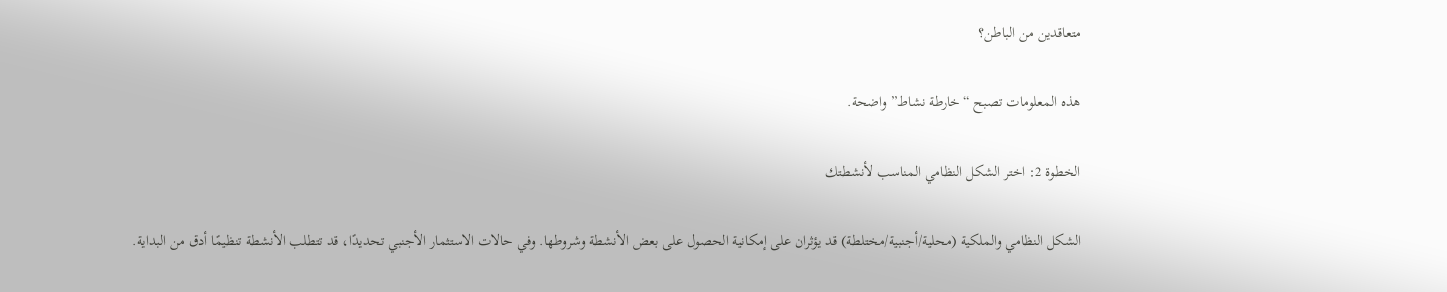متعاقدين من الباطن؟

هذه المعلومات تصبح “خارطة نشاط” واضحة.

الخطوة 2: اختر الشكل النظامي المناسب لأنشطتك

الشكل النظامي والملكية (محلية/أجنبية/مختلطة) قد يؤثران على إمكانية الحصول على بعض الأنشطة وشروطها. وفي حالات الاستثمار الأجنبي تحديدًا، قد تتطلب الأنشطة تنظيمًا أدق من البداية.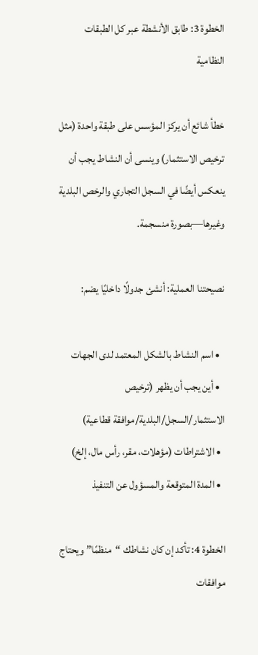الخطوة 3: طابق الأنشطة عبر كل الطبقات النظامية

خطأ شائع أن يركز المؤسس على طبقة واحدة (مثل ترخيص الاستثمار) وينسى أن النشاط يجب أن ينعكس أيضًا في السجل التجاري والرخص البلدية وغيرها—بصورة منسجمة.

نصيحتنا العملية: أنشئ جدولًا داخليًا يضم:

  • اسم النشاط بالشكل المعتمد لدى الجهات
  • أين يجب أن يظهر (ترخيص الاستثمار/السجل/البلدية/موافقة قطاعية)
  • الاشتراطات (مؤهلات، مقر، رأس مال، إلخ)
  • المدة المتوقعة والمسؤول عن التنفيذ

الخطوة 4: تأكد إن كان نشاطك “منظمًا” ويحتاج موافقات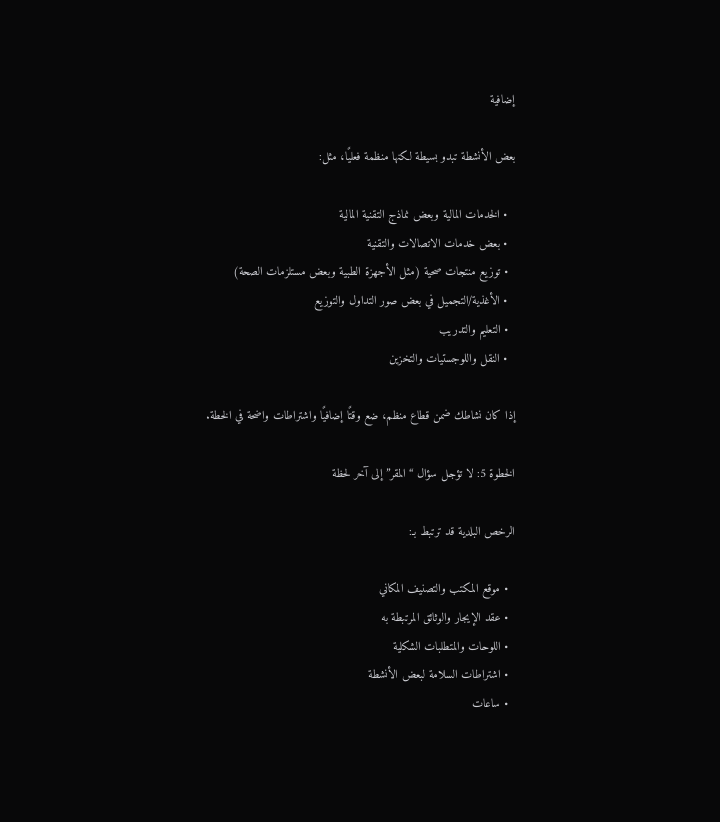إضافية

بعض الأنشطة تبدو بسيطة لكنها منظمة فعليًا، مثل:

  • الخدمات المالية وبعض نماذج التقنية المالية
  • بعض خدمات الاتصالات والتقنية
  • توزيع منتجات صحية (مثل الأجهزة الطبية وبعض مستلزمات الصحة)
  • الأغذية/التجميل في بعض صور التداول والتوزيع
  • التعليم والتدريب
  • النقل واللوجستيات والتخزين

إذا كان نشاطك ضمن قطاع منظم، ضع وقتًا إضافيًا واشتراطات واضحة في الخطة.

الخطوة 5: لا تؤجل سؤال “المقر” إلى آخر لحظة

الرخص البلدية قد ترتبط بـ:

  • موقع المكتب والتصنيف المكاني
  • عقد الإيجار والوثائق المرتبطة به
  • اللوحات والمتطلبات الشكلية
  • اشتراطات السلامة لبعض الأنشطة
  • ساعات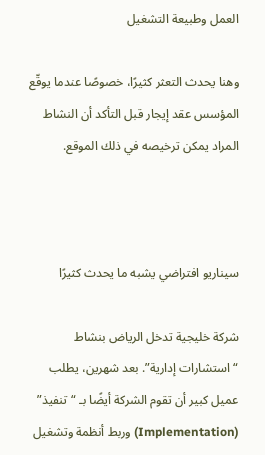العمل وطبيعة التشغيل

وهنا يحدث التعثر كثيرًا، خصوصًا عندما يوقّع المؤسس عقد إيجار قبل التأكد أن النشاط المراد يمكن ترخيصه في ذلك الموقع.



سيناريو افتراضي يشبه ما يحدث كثيرًا

شركة خليجية تدخل الرياض بنشاط “استشارات إدارية”. بعد شهرين، يطلب عميل كبير أن تقوم الشركة أيضًا بـ “تنفيذ” (Implementation) وربط أنظمة وتشغيل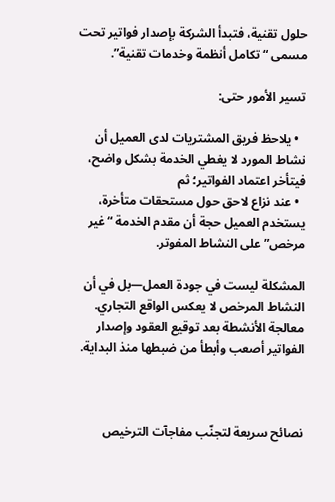حلول تقنية، فتبدأ الشركة بإصدار فواتير تحت مسمى “تكامل أنظمة وخدمات تقنية”.

تسير الأمور حتى:

  • يلاحظ فريق المشتريات لدى العميل أن نشاط المورد لا يغطي الخدمة بشكل واضح، فيتأخر اعتماد الفواتير؛ ثم
  • عند نزاع لاحق حول مستحقات متأخرة، يستخدم العميل حجة أن مقدم الخدمة “غير مرخص” على النشاط المفوتر.

المشكلة ليست في جودة العمل—بل في أن النشاط المرخص لا يعكس الواقع التجاري. معالجة الأنشطة بعد توقيع العقود وإصدار الفواتير أصعب وأبطأ من ضبطها منذ البداية.



نصائح سريعة لتجنّب مفاجآت الترخيص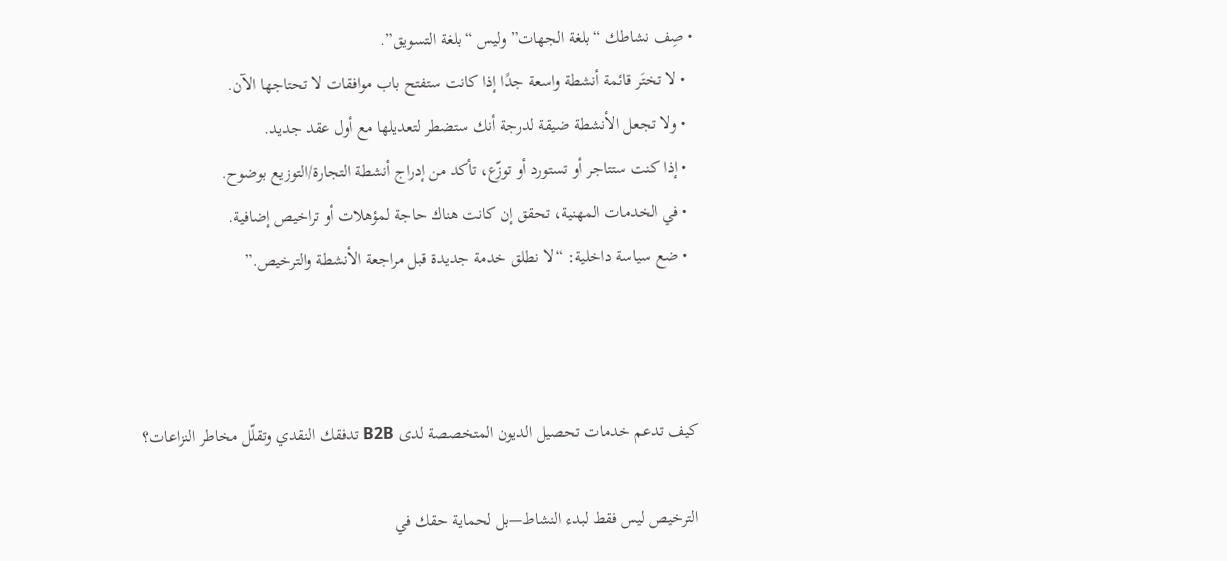• صِف نشاطك “بلغة الجهات” وليس “بلغة التسويق”.
  • لا تختَر قائمة أنشطة واسعة جدًا إذا كانت ستفتح باب موافقات لا تحتاجها الآن.
  • ولا تجعل الأنشطة ضيقة لدرجة أنك ستضطر لتعديلها مع أول عقد جديد.
  • إذا كنت ستتاجر أو تستورد أو توزّع، تأكد من إدراج أنشطة التجارة/التوزيع بوضوح.
  • في الخدمات المهنية، تحقق إن كانت هناك حاجة لمؤهلات أو تراخيص إضافية.
  • ضع سياسة داخلية: “لا نطلق خدمة جديدة قبل مراجعة الأنشطة والترخيص.”



كيف تدعم خدمات تحصيل الديون المتخصصة لدى B2B تدفقك النقدي وتقلّل مخاطر النزاعات؟

الترخيص ليس فقط لبدء النشاط—بل لحماية حقك في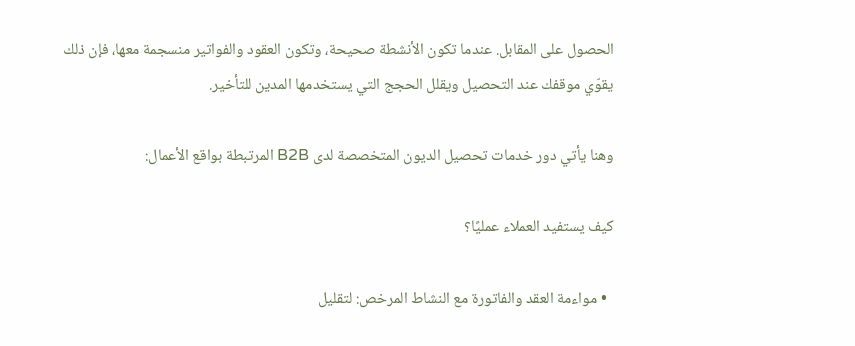الحصول على المقابل. عندما تكون الأنشطة صحيحة، وتكون العقود والفواتير منسجمة معها، فإن ذلك يقوّي موقفك عند التحصيل ويقلل الحجج التي يستخدمها المدين للتأخير.

وهنا يأتي دور خدمات تحصيل الديون المتخصصة لدى B2B المرتبطة بواقع الأعمال:

كيف يستفيد العملاء عمليًا؟

  • مواءمة العقد والفاتورة مع النشاط المرخص: لتقليل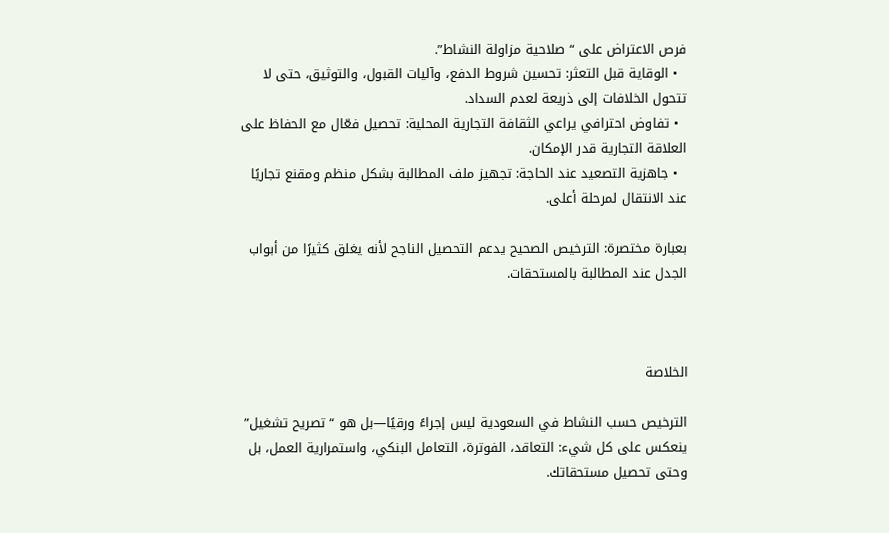فرص الاعتراض على “صلاحية مزاولة النشاط”.
  • الوقاية قبل التعثر: تحسين شروط الدفع، وآليات القبول، والتوثيق، حتى لا تتحول الخلافات إلى ذريعة لعدم السداد.
  • تفاوض احترافي يراعي الثقافة التجارية المحلية: تحصيل فعّال مع الحفاظ على العلاقة التجارية قدر الإمكان.
  • جاهزية التصعيد عند الحاجة: تجهيز ملف المطالبة بشكل منظم ومقنع تجاريًا عند الانتقال لمرحلة أعلى.

بعبارة مختصرة: الترخيص الصحيح يدعم التحصيل الناجح لأنه يغلق كثيرًا من أبواب الجدل عند المطالبة بالمستحقات.



الخلاصة

الترخيص حسب النشاط في السعودية ليس إجراءً ورقيًا—بل هو “تصريح تشغيل” ينعكس على كل شيء: التعاقد، الفوترة، التعامل البنكي، واستمرارية العمل، بل وحتى تحصيل مستحقاتك.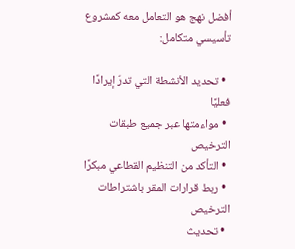أفضل نهج هو التعامل معه كمشروع تأسيسي متكامل:

  • تحديد الأنشطة التي تدرّ إيرادًا فعليًا
  • مواءمتها عبر جميع طبقات الترخيص
  • التأكد من التنظيم القطاعي مبكرًا
  • ربط قرارات المقر باشتراطات الترخيص
  • تحديث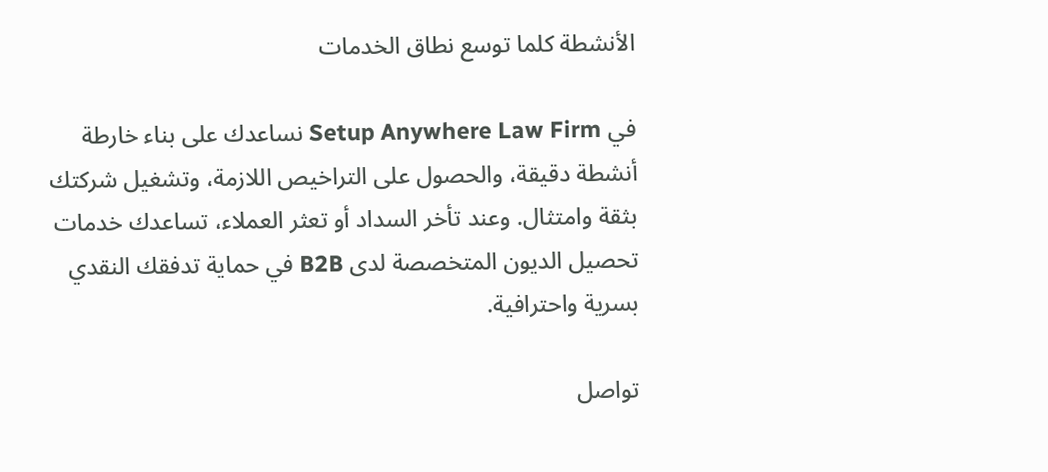الأنشطة كلما توسع نطاق الخدمات

في Setup Anywhere Law Firm نساعدك على بناء خارطة أنشطة دقيقة، والحصول على التراخيص اللازمة، وتشغيل شركتك بثقة وامتثال. وعند تأخر السداد أو تعثر العملاء، تساعدك خدمات تحصيل الديون المتخصصة لدى B2B في حماية تدفقك النقدي بسرية واحترافية.

تواصل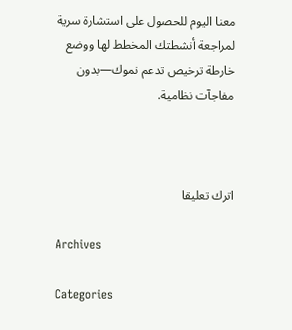معنا اليوم للحصول على استشارة سرية لمراجعة أنشطتك المخطط لها ووضع خارطة ترخيص تدعم نموك—بدون مفاجآت نظامية.



اترك تعليقا

Archives

Categories